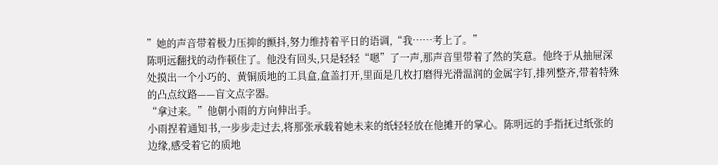”她的声音带着极力压抑的颤抖,努力维持着平日的语调,“我……考上了。”
陈明远翻找的动作顿住了。他没有回头,只是轻轻“嗯”了一声,那声音里带着了然的笑意。他终于从抽屉深处摸出一个小巧的、黄铜质地的工具盒,盒盖打开,里面是几枚打磨得光滑温润的金属字钉,排列整齐,带着特殊的凸点纹路——盲文点字器。
“拿过来。”他朝小雨的方向伸出手。
小雨捏着通知书,一步步走过去,将那张承载着她未来的纸轻轻放在他摊开的掌心。陈明远的手指抚过纸张的边缘,感受着它的质地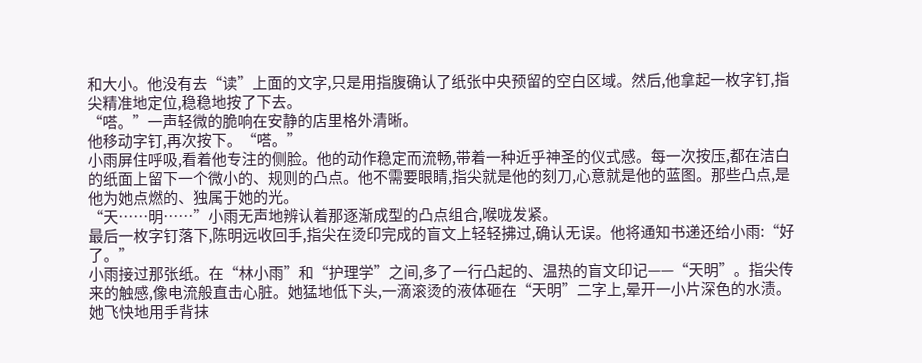和大小。他没有去“读”上面的文字,只是用指腹确认了纸张中央预留的空白区域。然后,他拿起一枚字钉,指尖精准地定位,稳稳地按了下去。
“嗒。”一声轻微的脆响在安静的店里格外清晰。
他移动字钉,再次按下。“嗒。”
小雨屏住呼吸,看着他专注的侧脸。他的动作稳定而流畅,带着一种近乎神圣的仪式感。每一次按压,都在洁白的纸面上留下一个微小的、规则的凸点。他不需要眼睛,指尖就是他的刻刀,心意就是他的蓝图。那些凸点,是他为她点燃的、独属于她的光。
“天……明……”小雨无声地辨认着那逐渐成型的凸点组合,喉咙发紧。
最后一枚字钉落下,陈明远收回手,指尖在烫印完成的盲文上轻轻拂过,确认无误。他将通知书递还给小雨:“好了。”
小雨接过那张纸。在“林小雨”和“护理学”之间,多了一行凸起的、温热的盲文印记——“天明”。指尖传来的触感,像电流般直击心脏。她猛地低下头,一滴滚烫的液体砸在“天明”二字上,晕开一小片深色的水渍。她飞快地用手背抹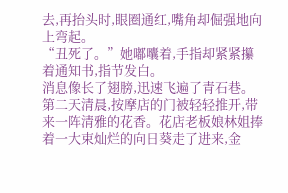去,再抬头时,眼圈通红,嘴角却倔强地向上弯起。
“丑死了。”她嘟囔着,手指却紧紧攥着通知书,指节发白。
消息像长了翅膀,迅速飞遍了青石巷。第二天清晨,按摩店的门被轻轻推开,带来一阵清雅的花香。花店老板娘林姐捧着一大束灿烂的向日葵走了进来,金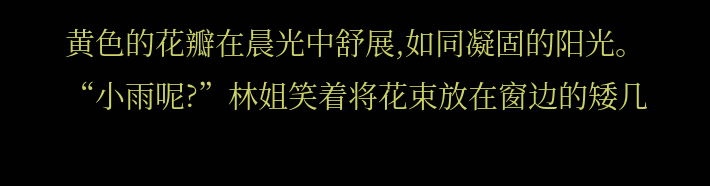黄色的花瓣在晨光中舒展,如同凝固的阳光。
“小雨呢?”林姐笑着将花束放在窗边的矮几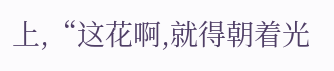上,“这花啊,就得朝着光